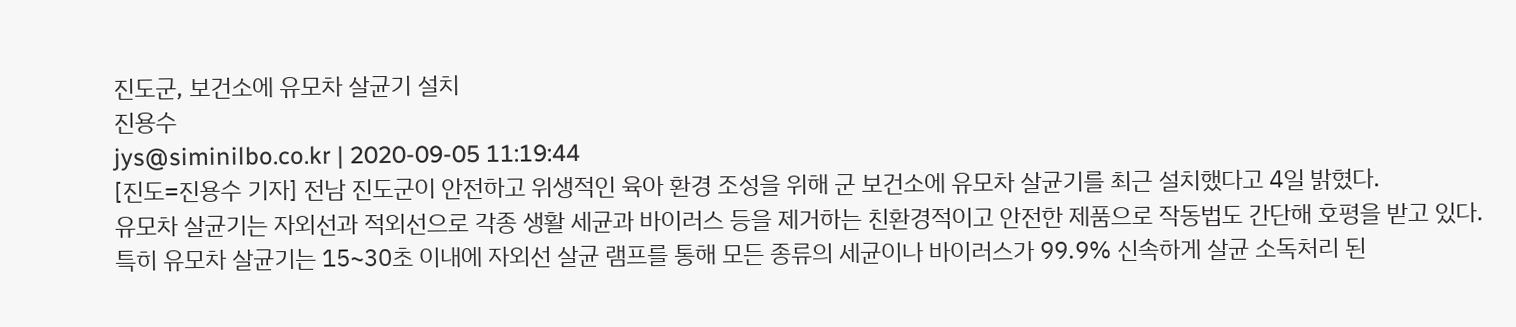진도군, 보건소에 유모차 살균기 설치
진용수
jys@siminilbo.co.kr | 2020-09-05 11:19:44
[진도=진용수 기자] 전남 진도군이 안전하고 위생적인 육아 환경 조성을 위해 군 보건소에 유모차 살균기를 최근 설치했다고 4일 밝혔다.
유모차 살균기는 자외선과 적외선으로 각종 생활 세균과 바이러스 등을 제거하는 친환경적이고 안전한 제품으로 작동법도 간단해 호평을 받고 있다.
특히 유모차 살균기는 15~30초 이내에 자외선 살균 램프를 통해 모든 종류의 세균이나 바이러스가 99.9% 신속하게 살균 소독처리 된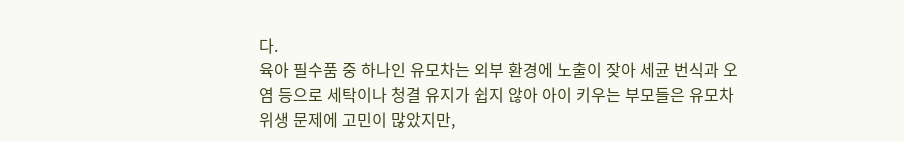다.
육아 필수품 중 하나인 유모차는 외부 환경에 노출이 잦아 세균 번식과 오염 등으로 세탁이나 청결 유지가 쉽지 않아 아이 키우는 부모들은 유모차 위생 문제에 고민이 많았지만,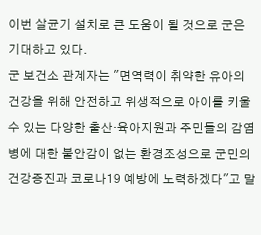이번 살균기 설치로 큰 도움이 될 것으로 군은 기대하고 있다.
군 보건소 관계자는 "면역력이 취약한 유아의 건강을 위해 안전하고 위생적으로 아이를 키울 수 있는 다양한 출산·육아지원과 주민들의 감염병에 대한 불안감이 없는 환경조성으로 군민의 건강증진과 코로나19 예방에 노력하겠다"고 말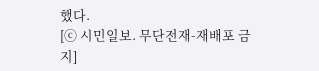했다.
[ⓒ 시민일보. 무단전재-재배포 금지]